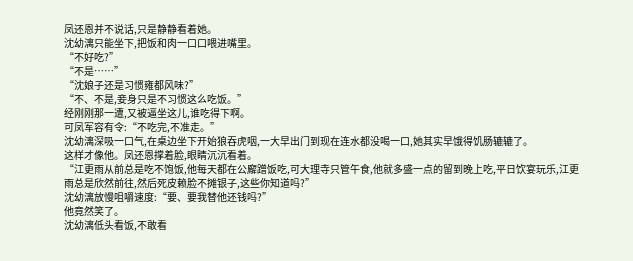凤还恩并不说话,只是静静看着她。
沈幼漓只能坐下,把饭和肉一口口喂进嘴里。
“不好吃?”
“不是……”
“沈娘子还是习惯雍都风味?”
“不、不是,妾身只是不习惯这么吃饭。”
经刚刚那一遭,又被逼坐这儿,谁吃得下啊。
可凤军容有令:“不吃完,不准走。”
沈幼漓深吸一口气,在桌边坐下开始狼吞虎咽,一大早出门到现在连水都没喝一口,她其实早饿得饥肠辘辘了。
这样才像他。凤还恩撑着脸,眼睛沉沉看着。
“江更雨从前总是吃不饱饭,他每天都在公廨蹭饭吃,可大理寺只管午食,他就多盛一点的留到晚上吃,平日饮宴玩乐,江更雨总是欣然前往,然后死皮赖脸不摊银子,这些你知道吗?”
沈幼漓放慢咀嚼速度:“要、要我替他还钱吗?”
他竟然笑了。
沈幼漓低头看饭,不敢看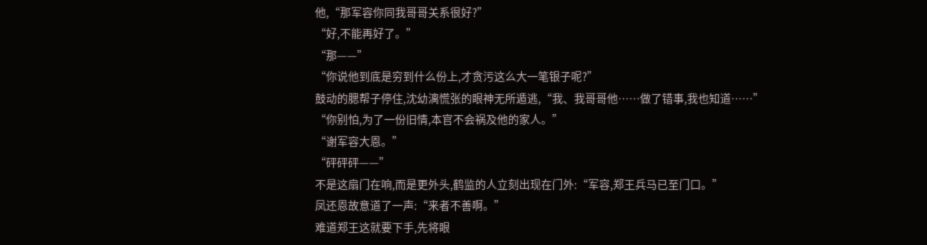他,“那军容你同我哥哥关系很好?”
“好,不能再好了。”
“那——”
“你说他到底是穷到什么份上,才贪污这么大一笔银子呢?”
鼓动的腮帮子停住,沈幼漓慌张的眼神无所遁逃,“我、我哥哥他……做了错事,我也知道……”
“你别怕,为了一份旧情,本官不会祸及他的家人。”
“谢军容大恩。”
“砰砰砰——”
不是这扇门在响,而是更外头,鹤监的人立刻出现在门外:“军容,郑王兵马已至门口。”
凤还恩故意道了一声:“来者不善啊。”
难道郑王这就要下手,先将眼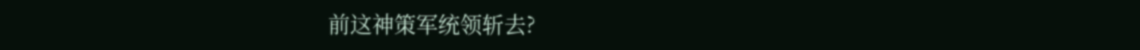前这神策军统领斩去?